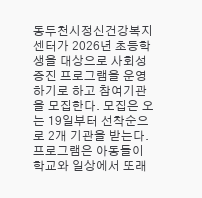동두천시정신건강복지센터가 2026년 초등학생을 대상으로 사회성 증진 프로그램을 운영하기로 하고 참여기관을 모집한다. 모집은 오는 19일부터 선착순으로 2개 기관을 받는다.
프로그램은 아동들이 학교와 일상에서 또래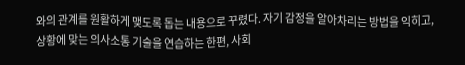와의 관계를 원활하게 맺도록 돕는 내용으로 꾸렸다. 자기 감정을 알아차리는 방법을 익히고, 상황에 맞는 의사소통 기술을 연습하는 한편, 사회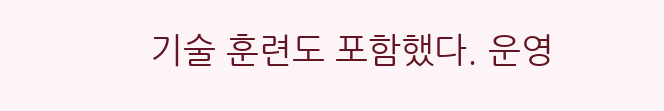기술 훈련도 포함했다. 운영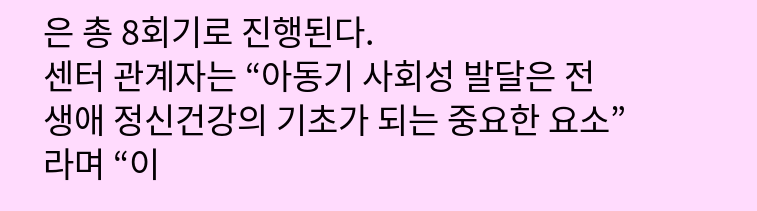은 총 8회기로 진행된다.
센터 관계자는 “아동기 사회성 발달은 전 생애 정신건강의 기초가 되는 중요한 요소”라며 “이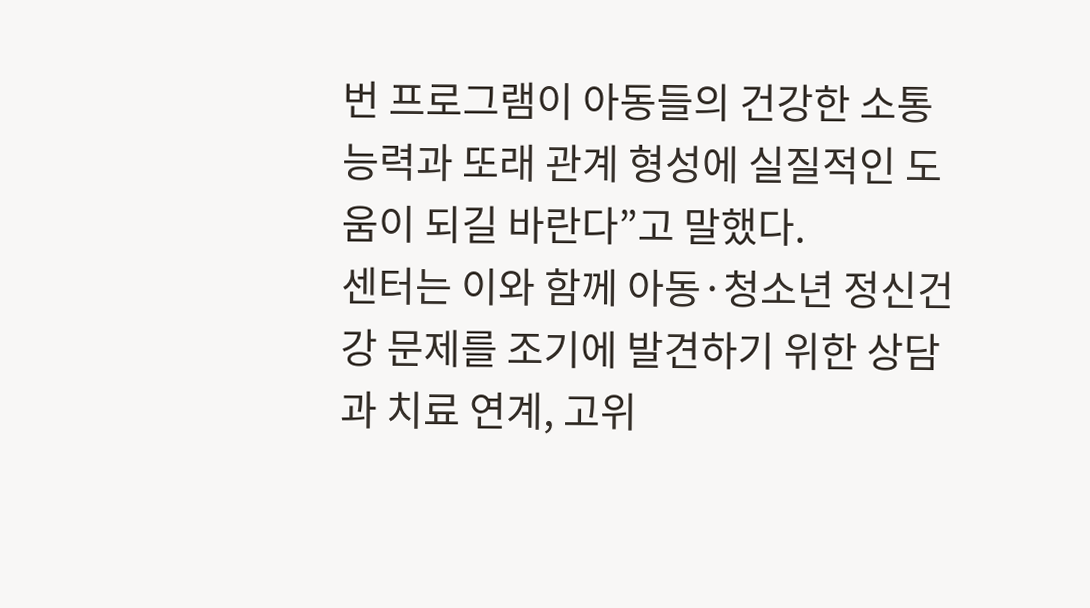번 프로그램이 아동들의 건강한 소통 능력과 또래 관계 형성에 실질적인 도움이 되길 바란다”고 말했다.
센터는 이와 함께 아동·청소년 정신건강 문제를 조기에 발견하기 위한 상담과 치료 연계, 고위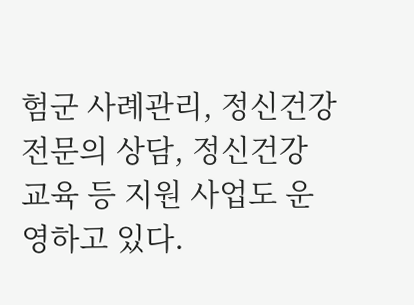험군 사례관리, 정신건강 전문의 상담, 정신건강 교육 등 지원 사업도 운영하고 있다.